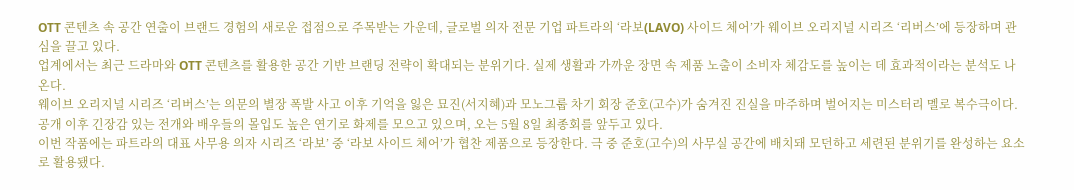OTT 콘텐츠 속 공간 연출이 브랜드 경험의 새로운 접점으로 주목받는 가운데, 글로벌 의자 전문 기업 파트라의 ‘라보(LAVO) 사이드 체어’가 웨이브 오리지널 시리즈 ‘리버스’에 등장하며 관심을 끌고 있다.
업계에서는 최근 드라마와 OTT 콘텐츠를 활용한 공간 기반 브랜딩 전략이 확대되는 분위기다. 실제 생활과 가까운 장면 속 제품 노출이 소비자 체감도를 높이는 데 효과적이라는 분석도 나온다.
웨이브 오리지널 시리즈 ‘리버스’는 의문의 별장 폭발 사고 이후 기억을 잃은 묘진(서지혜)과 모노그룹 차기 회장 준호(고수)가 숨겨진 진실을 마주하며 벌어지는 미스터리 멜로 복수극이다. 공개 이후 긴장감 있는 전개와 배우들의 몰입도 높은 연기로 화제를 모으고 있으며, 오는 5월 8일 최종회를 앞두고 있다.
이번 작품에는 파트라의 대표 사무용 의자 시리즈 ‘라보’ 중 ‘라보 사이드 체어’가 협찬 제품으로 등장한다. 극 중 준호(고수)의 사무실 공간에 배치돼 모던하고 세련된 분위기를 완성하는 요소로 활용됐다.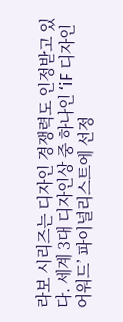라보 시리즈는 디자인 경쟁력도 인정받고 있다. 세계 3대 디자인상 중 하나인 ‘iF 디자인 어워드’ 파이널리스트에 선정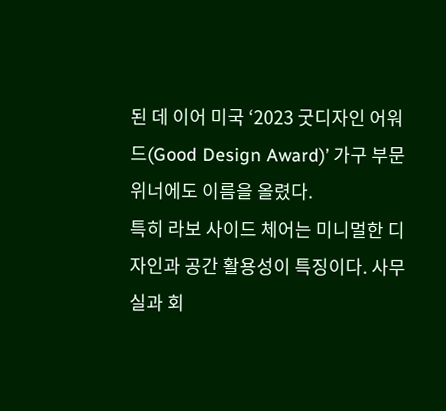된 데 이어 미국 ‘2023 굿디자인 어워드(Good Design Award)’ 가구 부문 위너에도 이름을 올렸다.
특히 라보 사이드 체어는 미니멀한 디자인과 공간 활용성이 특징이다. 사무실과 회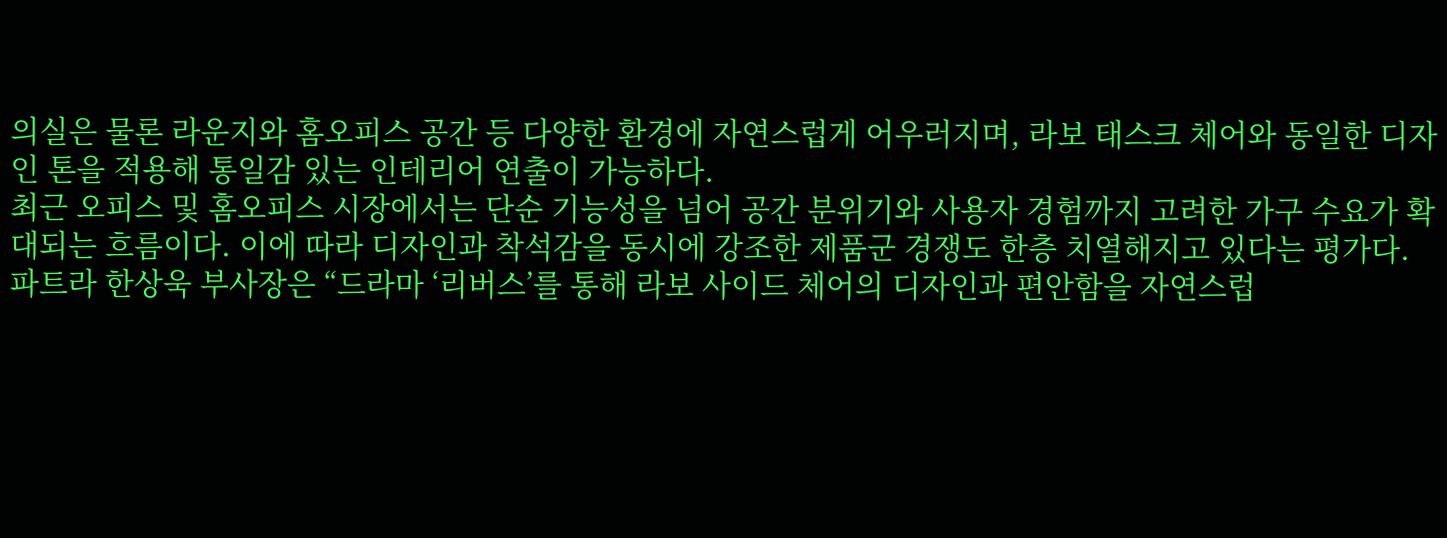의실은 물론 라운지와 홈오피스 공간 등 다양한 환경에 자연스럽게 어우러지며, 라보 태스크 체어와 동일한 디자인 톤을 적용해 통일감 있는 인테리어 연출이 가능하다.
최근 오피스 및 홈오피스 시장에서는 단순 기능성을 넘어 공간 분위기와 사용자 경험까지 고려한 가구 수요가 확대되는 흐름이다. 이에 따라 디자인과 착석감을 동시에 강조한 제품군 경쟁도 한층 치열해지고 있다는 평가다.
파트라 한상욱 부사장은 “드라마 ‘리버스’를 통해 라보 사이드 체어의 디자인과 편안함을 자연스럽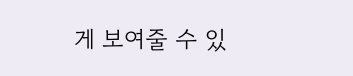게 보여줄 수 있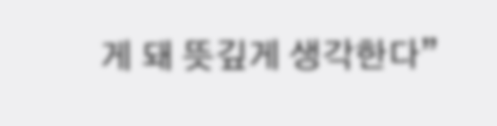게 돼 뜻깊게 생각한다”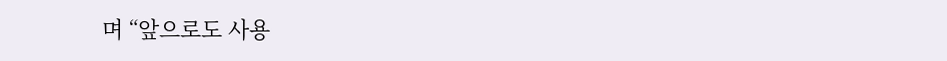며 “앞으로도 사용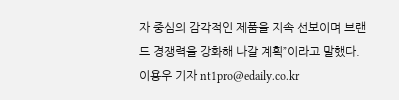자 중심의 감각적인 제품을 지속 선보이며 브랜드 경쟁력을 강화해 나갈 계획”이라고 말했다.
이용우 기자 nt1pro@edaily.co.kr